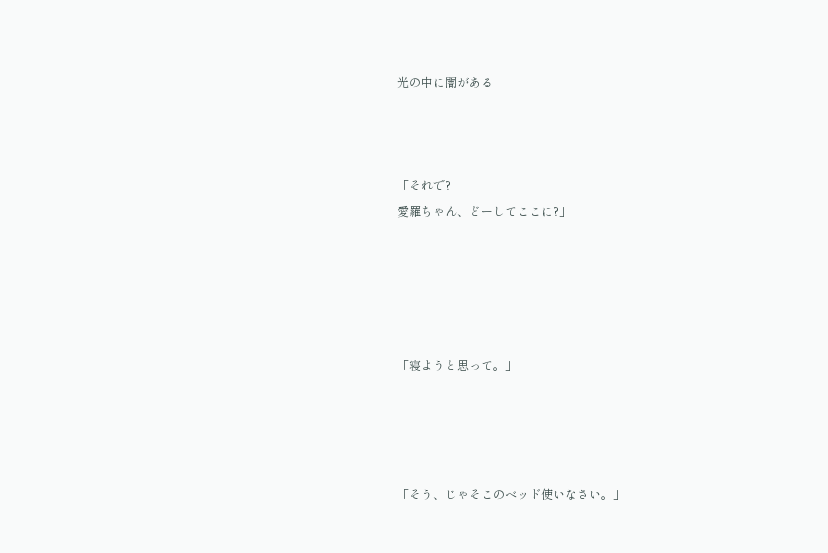光の中に闇がある



「それで?
愛羅ちゃん、どーしてここに?」





「寝ようと思って。」




「そう、じゃそこのベッド使いなさい。」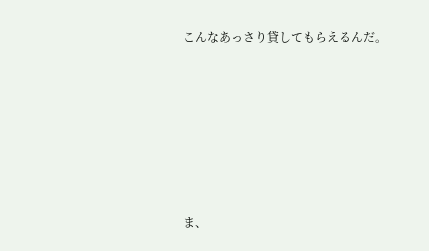こんなあっさり貸してもらえるんだ。







ま、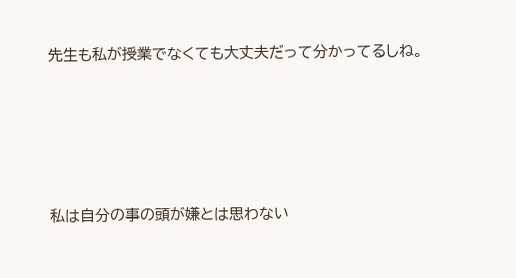先生も私が授業でなくても大丈夫だって分かってるしね。






私は自分の事の頭が嫌とは思わない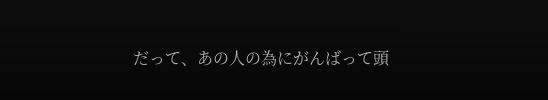だって、あの人の為にがんばって頭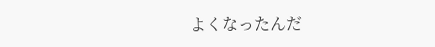よくなったんだ